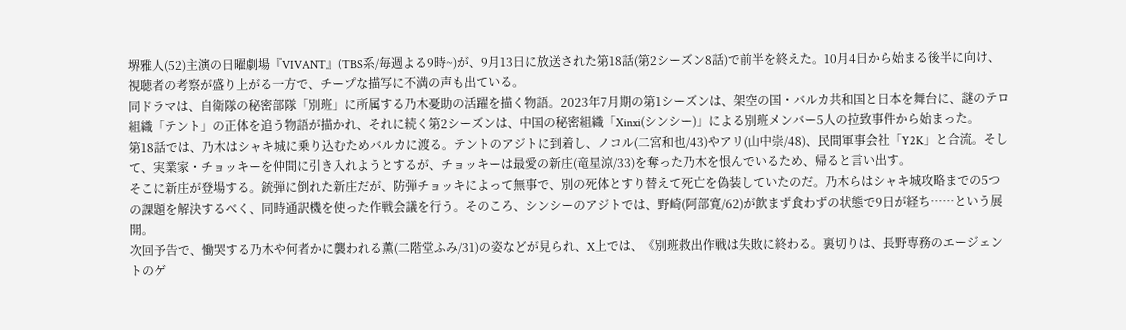堺雅人(52)主演の日曜劇場『VIVANT』(TBS系/毎週よる9時~)が、9月13日に放送された第18話(第2シーズン8話)で前半を終えた。10月4日から始まる後半に向け、視聴者の考察が盛り上がる一方で、チープな描写に不満の声も出ている。
同ドラマは、自衛隊の秘密部隊「別班」に所属する乃木憂助の活躍を描く物語。2023年7月期の第1シーズンは、架空の国・バルカ共和国と日本を舞台に、謎のテロ組織「テント」の正体を追う物語が描かれ、それに続く第2シーズンは、中国の秘密組織「Xinxi(シンシー)」による別班メンバー5人の拉致事件から始まった。
第18話では、乃木はシャキ城に乗り込むためバルカに渡る。テントのアジトに到着し、ノコル(二宮和也/43)やアリ(山中崇/48)、民間軍事会社「Y2K」と合流。そして、実業家・チョッキーを仲間に引き入れようとするが、チョッキーは最愛の新庄(竜星涼/33)を奪った乃木を恨んでいるため、帰ると言い出す。
そこに新庄が登場する。銃弾に倒れた新庄だが、防弾チョッキによって無事で、別の死体とすり替えて死亡を偽装していたのだ。乃木らはシャキ城攻略までの5つの課題を解決するべく、同時通訳機を使った作戦会議を行う。そのころ、シンシーのアジトでは、野崎(阿部寛/62)が飲まず食わずの状態で9日が経ち……という展開。
次回予告で、慟哭する乃木や何者かに襲われる薫(二階堂ふみ/31)の姿などが見られ、X上では、《別班救出作戦は失敗に終わる。裏切りは、長野専務のエージェントのゲ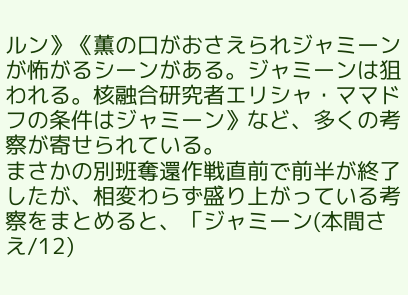ルン》《薫の口がおさえられジャミーンが怖がるシーンがある。ジャミーンは狙われる。核融合研究者エリシャ・ママドフの条件はジャミーン》など、多くの考察が寄せられている。
まさかの別班奪還作戦直前で前半が終了したが、相変わらず盛り上がっている考察をまとめると、「ジャミーン(本間さえ/12)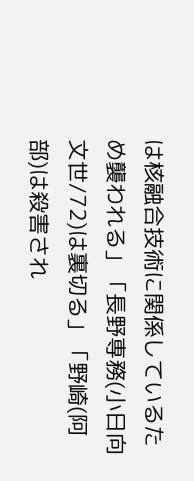は核融合技術に関係しているため襲われる」「長野専務(小日向文世/72)は裏切る」「野崎(阿部)は殺害され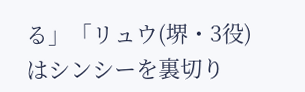る」「リュウ(堺・3役)はシンシーを裏切り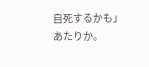自死するかも」あたりか。